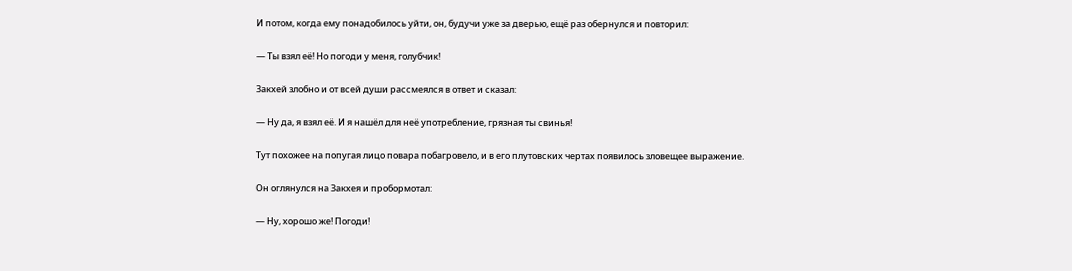И потом, когда ему понадобилось уйти, он, будучи уже за дверью, ещё раз обернулся и повторил:

— Ты взял её! Но погоди у меня, голубчик!

Закхей злобно и от всей души рассмеялся в ответ и сказал:

— Ну да, я взял её. И я нашёл для неё употребление, грязная ты свинья!

Тут похожее на попугая лицо повара побагровело, и в его плутовских чертах появилось зловещее выражение.

Он оглянулся на Закхея и пробормотал:

— Ну, хорошо же! Погоди!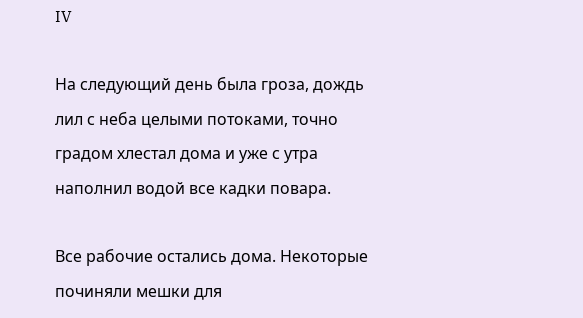IV

На следующий день была гроза, дождь лил с неба целыми потоками, точно градом хлестал дома и уже с утра наполнил водой все кадки повара.

Все рабочие остались дома. Некоторые починяли мешки для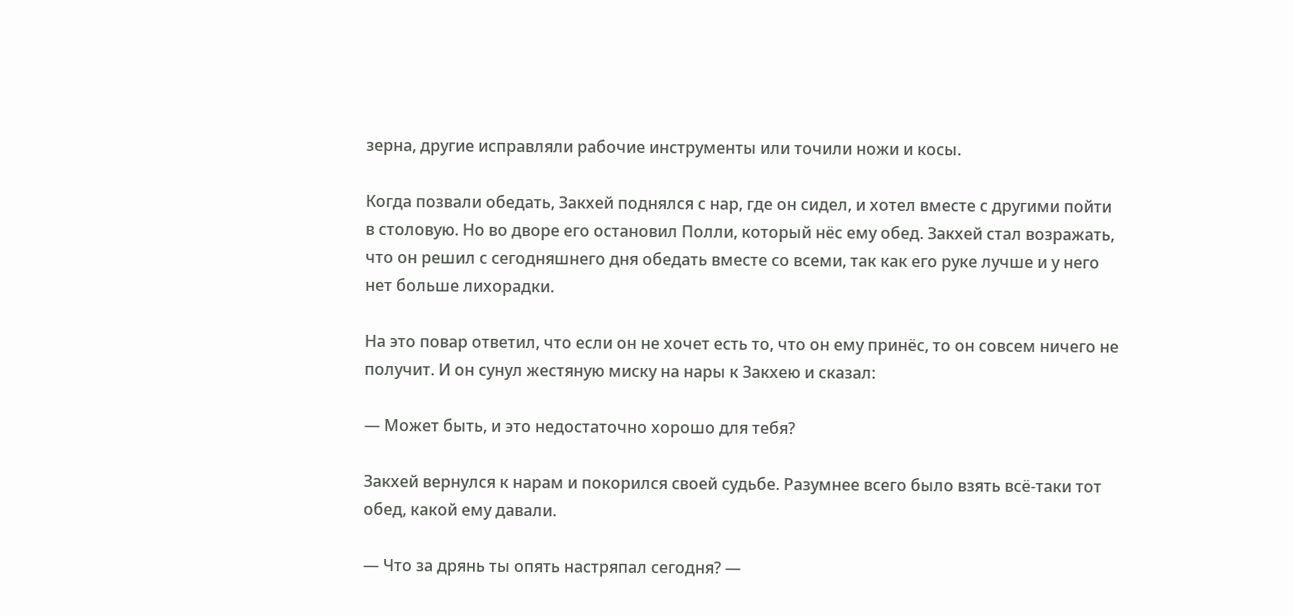зерна, другие исправляли рабочие инструменты или точили ножи и косы.

Когда позвали обедать, Закхей поднялся с нар, где он сидел, и хотел вместе с другими пойти в столовую. Но во дворе его остановил Полли, который нёс ему обед. Закхей стал возражать, что он решил с сегодняшнего дня обедать вместе со всеми, так как его руке лучше и у него нет больше лихорадки.

На это повар ответил, что если он не хочет есть то, что он ему принёс, то он совсем ничего не получит. И он сунул жестяную миску на нары к Закхею и сказал:

— Может быть, и это недостаточно хорошо для тебя?

Закхей вернулся к нарам и покорился своей судьбе. Разумнее всего было взять всё-таки тот обед, какой ему давали.

— Что за дрянь ты опять настряпал сегодня? —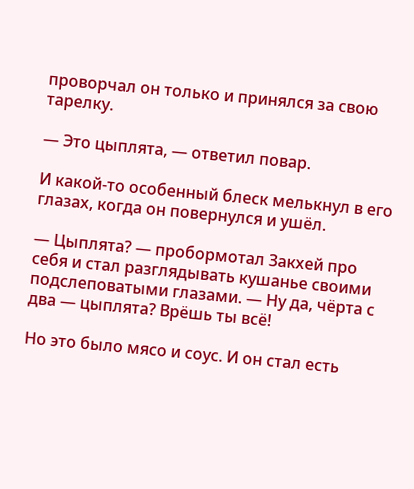проворчал он только и принялся за свою тарелку.

— Это цыплята, — ответил повар.

И какой-то особенный блеск мелькнул в его глазах, когда он повернулся и ушёл.

— Цыплята? — пробормотал Закхей про себя и стал разглядывать кушанье своими подслеповатыми глазами. — Ну да, чёрта с два — цыплята? Врёшь ты всё!

Но это было мясо и соус. И он стал есть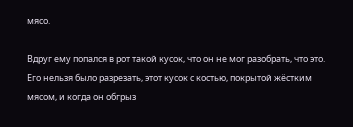мясо.

Вдруг ему попался в рот такой кусок, что он не мог разобрать, что это. Его нельзя было разрезать, этот кусок с костью, покрытой жёстким мясом, и когда он обгрыз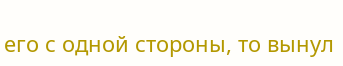его с одной стороны, то вынул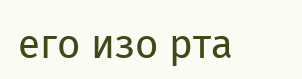его изо рта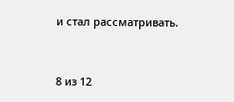и стал рассматривать.



8 из 12